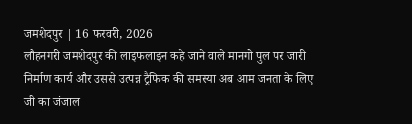जमशेदपुर | 16 फरवरी, 2026
लौहनगरी जमशेदपुर की लाइफलाइन कहे जाने वाले मानगो पुल पर जारी निर्माण कार्य और उससे उत्पन्न ट्रैफिक की समस्या अब आम जनता के लिए जी का जंजाल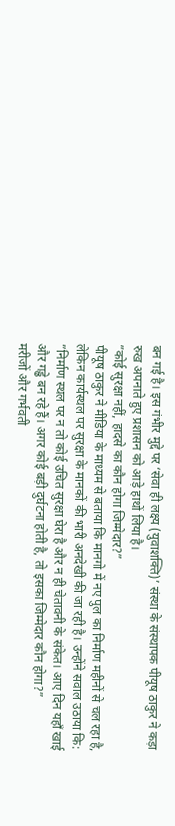बन गई है। इस गंभीर मुद्दे पर ‘सेवा ही लक्ष्य (युवाशक्ति)’ संस्था के संस्थापक पीयूष ठाकुर ने कड़ा रुख अपनाते हुए प्रशासन को आड़े हाथों लिया है।
”कोई सुरक्षा नहीं, हादसे का कौन होगा जिम्मेदार?”
पीयूष ठाकुर ने मीडिया के माध्यम से बताया कि मानगो में नए पुल का निर्माण महीनों से चल रहा है, लेकिन कार्यस्थल पर सुरक्षा के मानकों की भारी अनदेखी की जा रही है। उन्होंने सवाल उठाया कि:
”निर्माण स्थल पर न तो कोई उचित सुरक्षा घेरा है और न ही चेतावनी के संकेत। आए दिन यहाँ खाई और गड्ढे बन रहे हैं। अगर कोई बड़ी दुर्घटना होती है, तो इसका जिम्मेदार कौन होगा?”
मरीजों और गर्भवती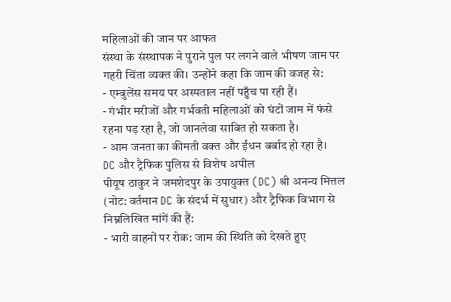महिलाओं की जान पर आफत
संस्था के संस्थापक ने पुराने पुल पर लगने वाले भीषण जाम पर गहरी चिंता व्यक्त की। उन्होंने कहा कि जाम की वजह से:
- एम्बुलेंस समय पर अस्पताल नहीं पहुँच पा रही हैं।
- गंभीर मरीजों और गर्भवती महिलाओं को घंटों जाम में फंसे रहना पड़ रहा है, जो जानलेवा साबित हो सकता है।
- आम जनता का कीमती वक्त और ईंधन बर्बाद हो रहा है।
DC और ट्रैफिक पुलिस से विशेष अपील
पीयूष ठाकुर ने जमशेदपुर के उपायुक्त (DC) श्री अनन्य मित्तल (नोट: वर्तमान DC के संदर्भ में सुधार) और ट्रैफिक विभाग से निम्नलिखित मांगें की हैं:
- भारी वाहनों पर रोक: जाम की स्थिति को देखते हुए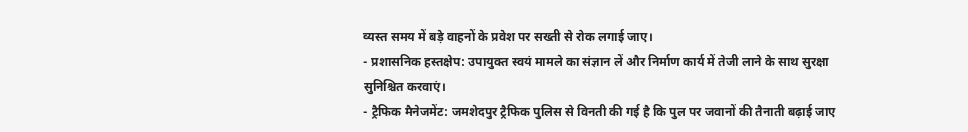व्यस्त समय में बड़े वाहनों के प्रवेश पर सख्ती से रोक लगाई जाए।
- प्रशासनिक हस्तक्षेप: उपायुक्त स्वयं मामले का संज्ञान लें और निर्माण कार्य में तेजी लाने के साथ सुरक्षा सुनिश्चित करवाएं।
- ट्रैफिक मैनेजमेंट: जमशेदपुर ट्रैफिक पुलिस से विनती की गई है कि पुल पर जवानों की तैनाती बढ़ाई जाए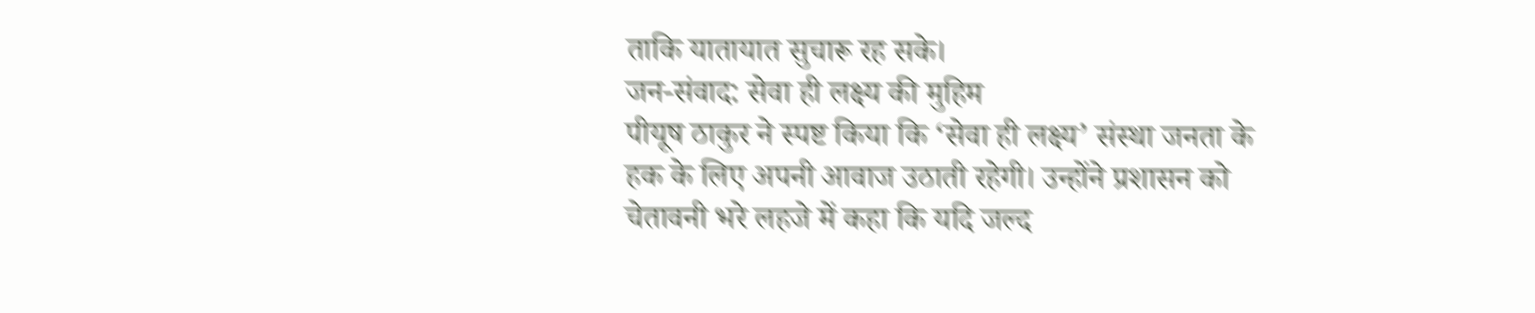ताकि यातायात सुचारू रह सके।
जन-संवाद: सेवा ही लक्ष्य की मुहिम
पीयूष ठाकुर ने स्पष्ट किया कि ‘सेवा ही लक्ष्य’ संस्था जनता के हक के लिए अपनी आवाज उठाती रहेगी। उन्होंने प्रशासन को चेतावनी भरे लहजे में कहा कि यदि जल्द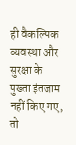ही वैकल्पिक व्यवस्था और सुरक्षा के पुख्ता इंतजाम नहीं किए गए, तो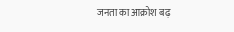जनता का आक्रोश बढ़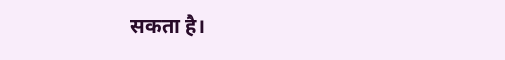सकता है।